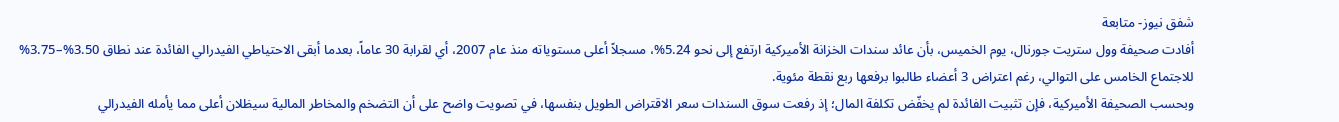شفق نيوز- متابعة
أفادت صحيفة وول ستريت جورنال، يوم الخميس، بأن عائد سندات الخزانة الأميركية ارتفع إلى نحو 5.24%، مسجلاً أعلى مستوياته منذ عام 2007، أي لقرابة 30 عاماً، بعدما أبقى الاحتياطي الفيدرالي الفائدة عند نطاق 3.50%–3.75% للاجتماع الخامس على التوالي، رغم اعتراض 3 أعضاء طالبوا برفعها ربع نقطة مئوية.
وبحسب الصحيفة الأميركية، فإن تثبيت الفائدة لم يخفّض تكلفة المال؛ إذ رفعت سوق السندات سعر الاقتراض الطويل بنفسها، في تصويت واضح على أن التضخم والمخاطر المالية سيظلان أعلى مما يأمله الفيدرالي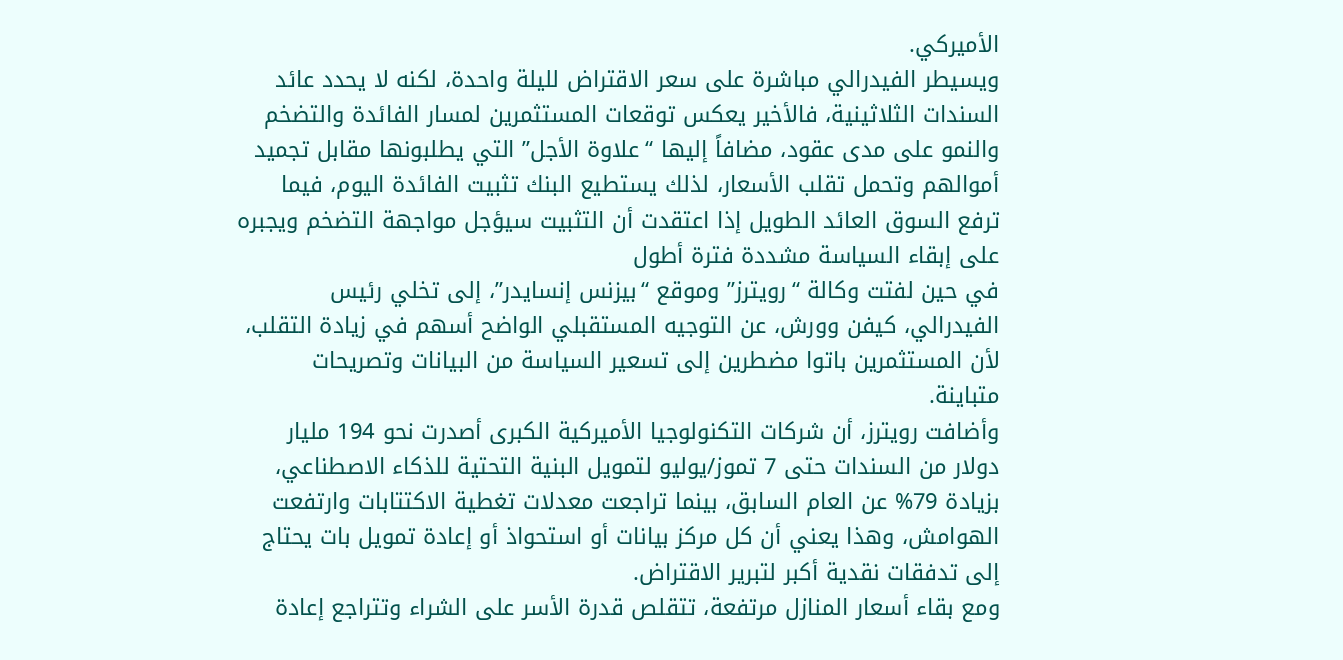الأميركي.
ويسيطر الفيدرالي مباشرة على سعر الاقتراض لليلة واحدة، لكنه لا يحدد عائد السندات الثلاثينية، فالأخير يعكس توقعات المستثمرين لمسار الفائدة والتضخم والنمو على مدى عقود، مضافاً إليها “علاوة الأجل” التي يطلبونها مقابل تجميد أموالهم وتحمل تقلب الأسعار، لذلك يستطيع البنك تثبيت الفائدة اليوم، فيما ترفع السوق العائد الطويل إذا اعتقدت أن التثبيت سيؤجل مواجهة التضخم ويجبره على إبقاء السياسة مشددة فترة أطول
في حين لفتت وكالة “رويترز” وموقع “بيزنس إنسايدر”، إلى تخلي رئيس الفيدرالي، كيفن وورش، عن التوجيه المستقبلي الواضح أسهم في زيادة التقلب، لأن المستثمرين باتوا مضطرين إلى تسعير السياسة من البيانات وتصريحات متباينة.
وأضافت رويترز، أن شركات التكنولوجيا الأميركية الكبرى أصدرت نحو 194 مليار دولار من السندات حتى 7 تموز/يوليو لتمويل البنية التحتية للذكاء الاصطناعي، بزيادة 79% عن العام السابق، بينما تراجعت معدلات تغطية الاكتتابات وارتفعت الهوامش، وهذا يعني أن كل مركز بيانات أو استحواذ أو إعادة تمويل بات يحتاج إلى تدفقات نقدية أكبر لتبرير الاقتراض.
ومع بقاء أسعار المنازل مرتفعة، تتقلص قدرة الأسر على الشراء وتتراجع إعادة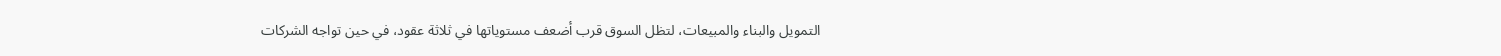التمويل والبناء والمبيعات، لتظل السوق قرب أضعف مستوياتها في ثلاثة عقود، في حين تواجه الشركات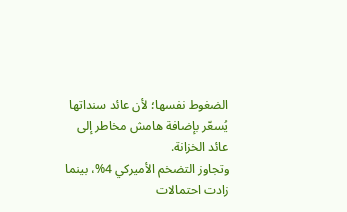الضغوط نفسها؛ لأن عائد سنداتها يُسعّر بإضافة هامش مخاطر إلى عائد الخزانة.
وتجاوز التضخم الأميركي 4%، بينما زادت احتمالات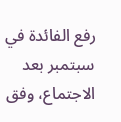رفع الفائدة في سبتمبر بعد الاجتماع، وفق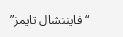“فايننشال تايمز”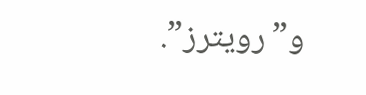و”رويترز”.